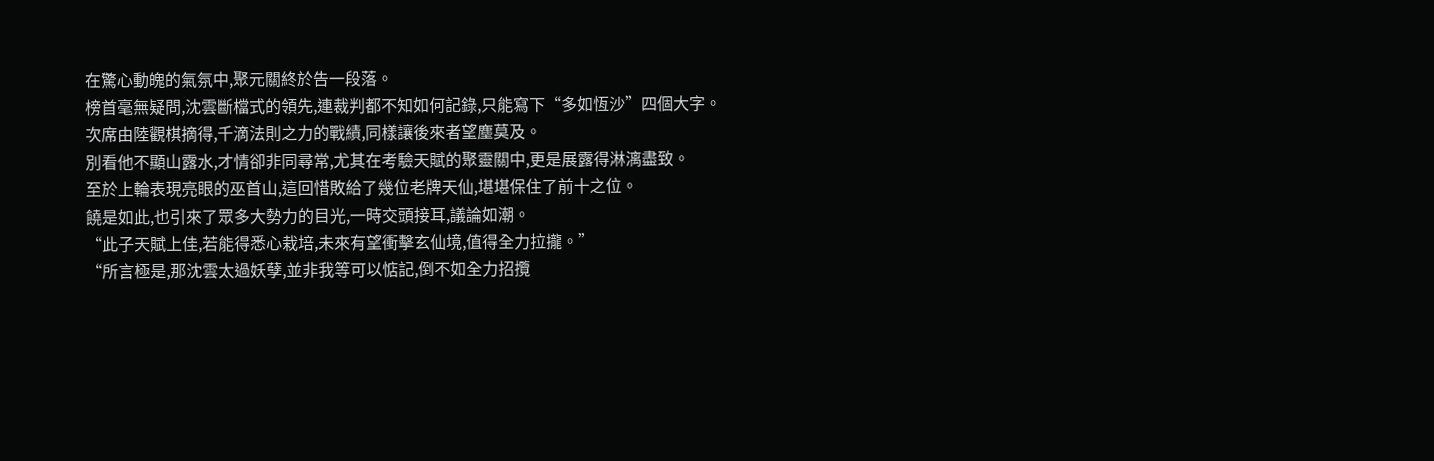在驚心動魄的氣氛中,聚元關終於告一段落。
榜首毫無疑問,沈雲斷檔式的領先,連裁判都不知如何記錄,只能寫下“多如恆沙”四個大字。
次席由陸觀棋摘得,千滴法則之力的戰績,同樣讓後來者望塵莫及。
別看他不顯山露水,才情卻非同尋常,尤其在考驗天賦的聚靈關中,更是展露得淋漓盡致。
至於上輪表現亮眼的巫首山,這回惜敗給了幾位老牌天仙,堪堪保住了前十之位。
饒是如此,也引來了眾多大勢力的目光,一時交頭接耳,議論如潮。
“此子天賦上佳,若能得悉心栽培,未來有望衝擊玄仙境,值得全力拉攏。”
“所言極是,那沈雲太過妖孽,並非我等可以惦記,倒不如全力招攬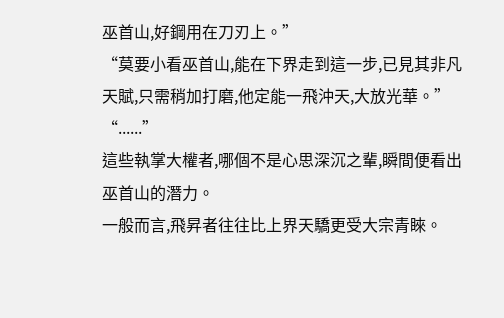巫首山,好鋼用在刀刃上。”
“莫要小看巫首山,能在下界走到這一步,已見其非凡天賦,只需稍加打磨,他定能一飛沖天,大放光華。”
“......”
這些執掌大權者,哪個不是心思深沉之輩,瞬間便看出巫首山的潛力。
一般而言,飛昇者往往比上界天驕更受大宗青睞。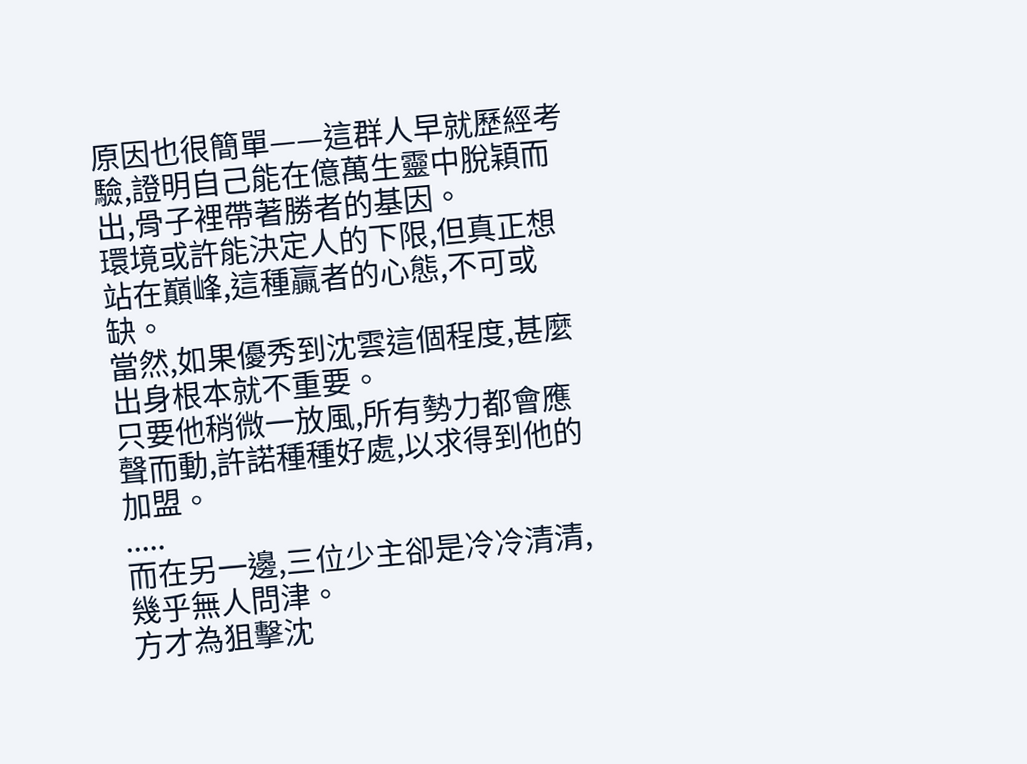原因也很簡單——這群人早就歷經考驗,證明自己能在億萬生靈中脫穎而出,骨子裡帶著勝者的基因。
環境或許能決定人的下限,但真正想站在巔峰,這種贏者的心態,不可或缺。
當然,如果優秀到沈雲這個程度,甚麼出身根本就不重要。
只要他稍微一放風,所有勢力都會應聲而動,許諾種種好處,以求得到他的加盟。
.....
而在另一邊,三位少主卻是冷冷清清,幾乎無人問津。
方才為狙擊沈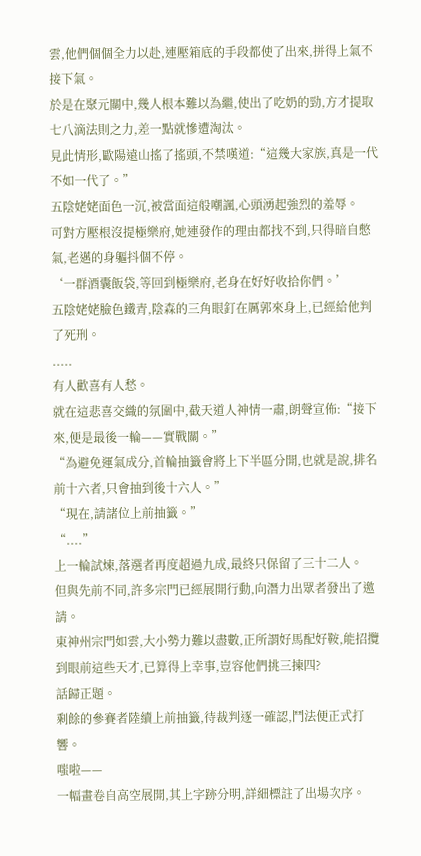雲,他們個個全力以赴,連壓箱底的手段都使了出來,拼得上氣不接下氣。
於是在聚元關中,幾人根本難以為繼,使出了吃奶的勁,方才提取七八滴法則之力,差一點就慘遭淘汰。
見此情形,歐陽遠山搖了搖頭,不禁嘆道:“這幾大家族,真是一代不如一代了。”
五陰姥姥面色一沉,被當面這般嘲諷,心頭湧起強烈的羞辱。
可對方壓根沒提極樂府,她連發作的理由都找不到,只得暗自憋氣,老邁的身軀抖個不停。
‘一群酒囊飯袋,等回到極樂府,老身在好好收拾你們。’
五陰姥姥臉色鐵青,陰森的三角眼釘在厲郭來身上,已經給他判了死刑。
.....
有人歡喜有人愁。
就在這悲喜交織的氛圍中,截天道人神情一肅,朗聲宣佈:“接下來,便是最後一輪——實戰關。”
“為避免運氣成分,首輪抽籤會將上下半區分開,也就是說,排名前十六者,只會抽到後十六人。”
“現在,請諸位上前抽籤。”
“....”
上一輪試煉,落選者再度超過九成,最終只保留了三十二人。
但與先前不同,許多宗門已經展開行動,向潛力出眾者發出了邀請。
東神州宗門如雲,大小勢力難以盡數,正所謂好馬配好鞍,能招攬到眼前這些天才,已算得上幸事,豈容他們挑三揀四?
話歸正題。
剩餘的參賽者陸續上前抽籤,待裁判逐一確認,鬥法便正式打響。
嗤啦——
一幅畫卷自高空展開,其上字跡分明,詳細標註了出場次序。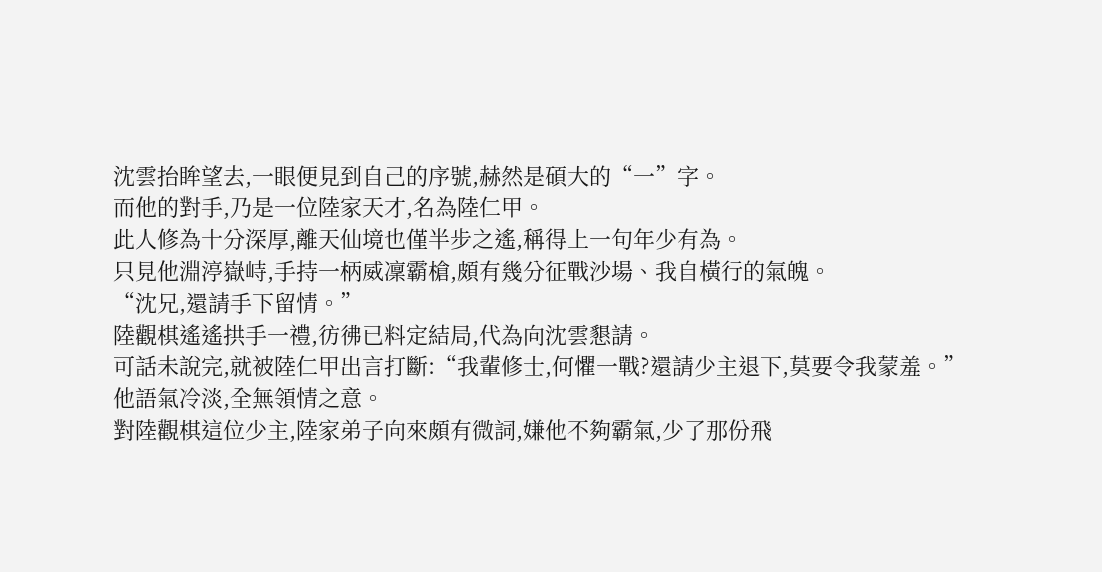沈雲抬眸望去,一眼便見到自己的序號,赫然是碩大的“一”字。
而他的對手,乃是一位陸家天才,名為陸仁甲。
此人修為十分深厚,離天仙境也僅半步之遙,稱得上一句年少有為。
只見他淵渟嶽峙,手持一柄威凜霸槍,頗有幾分征戰沙場、我自橫行的氣魄。
“沈兄,還請手下留情。”
陸觀棋遙遙拱手一禮,彷彿已料定結局,代為向沈雲懇請。
可話未說完,就被陸仁甲出言打斷:“我輩修士,何懼一戰?還請少主退下,莫要令我蒙羞。”
他語氣冷淡,全無領情之意。
對陸觀棋這位少主,陸家弟子向來頗有微詞,嫌他不夠霸氣,少了那份飛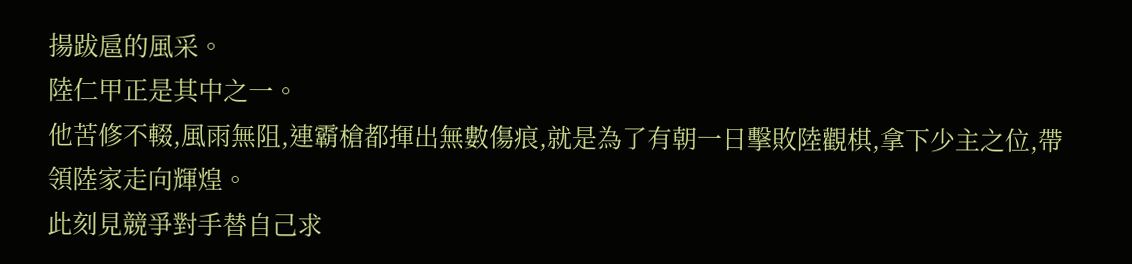揚跋扈的風采。
陸仁甲正是其中之一。
他苦修不輟,風雨無阻,連霸槍都揮出無數傷痕,就是為了有朝一日擊敗陸觀棋,拿下少主之位,帶領陸家走向輝煌。
此刻見競爭對手替自己求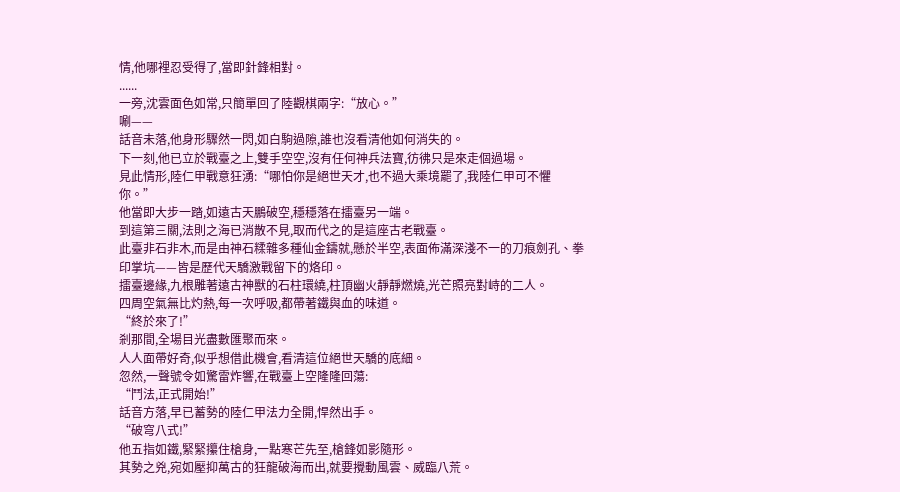情,他哪裡忍受得了,當即針鋒相對。
......
一旁,沈雲面色如常,只簡單回了陸觀棋兩字:“放心。”
唰——
話音未落,他身形驟然一閃,如白駒過隙,誰也沒看清他如何消失的。
下一刻,他已立於戰臺之上,雙手空空,沒有任何神兵法寶,彷彿只是來走個過場。
見此情形,陸仁甲戰意狂湧:“哪怕你是絕世天才,也不過大乘境罷了,我陸仁甲可不懼你。”
他當即大步一踏,如遠古天鵬破空,穩穩落在擂臺另一端。
到這第三關,法則之海已消散不見,取而代之的是這座古老戰臺。
此臺非石非木,而是由神石糅雜多種仙金鑄就,懸於半空,表面佈滿深淺不一的刀痕劍孔、拳印掌坑——皆是歷代天驕激戰留下的烙印。
擂臺邊緣,九根雕著遠古神獸的石柱環繞,柱頂幽火靜靜燃燒,光芒照亮對峙的二人。
四周空氣無比灼熱,每一次呼吸,都帶著鐵與血的味道。
“終於來了!”
剎那間,全場目光盡數匯聚而來。
人人面帶好奇,似乎想借此機會,看清這位絕世天驕的底細。
忽然,一聲號令如驚雷炸響,在戰臺上空隆隆回蕩:
“鬥法,正式開始!”
話音方落,早已蓄勢的陸仁甲法力全開,悍然出手。
“破穹八式!”
他五指如鐵,緊緊攥住槍身,一點寒芒先至,槍鋒如影隨形。
其勢之兇,宛如壓抑萬古的狂龍破海而出,就要攪動風雲、威臨八荒。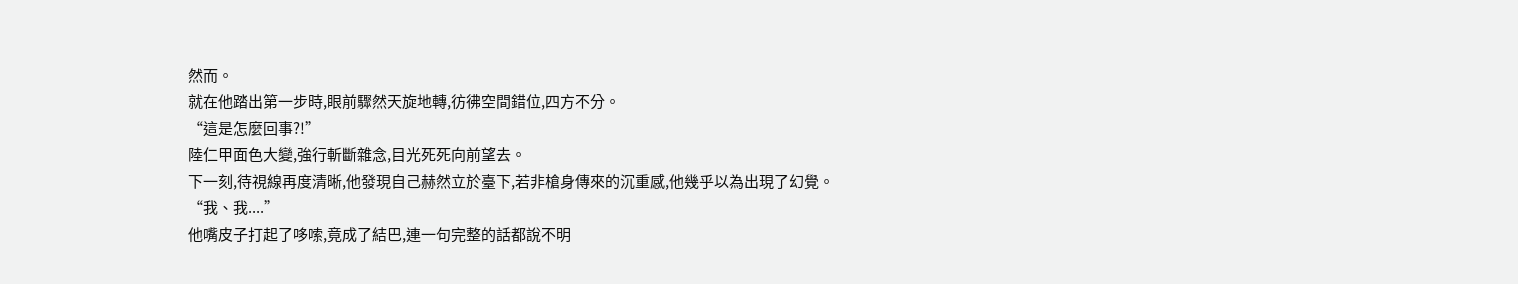然而。
就在他踏出第一步時,眼前驟然天旋地轉,彷彿空間錯位,四方不分。
“這是怎麼回事?!”
陸仁甲面色大變,強行斬斷雜念,目光死死向前望去。
下一刻,待視線再度清晰,他發現自己赫然立於臺下,若非槍身傳來的沉重感,他幾乎以為出現了幻覺。
“我、我....”
他嘴皮子打起了哆嗦,竟成了結巴,連一句完整的話都說不明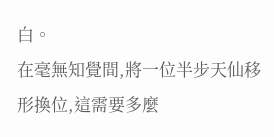白。
在毫無知覺間,將一位半步天仙移形換位,這需要多麼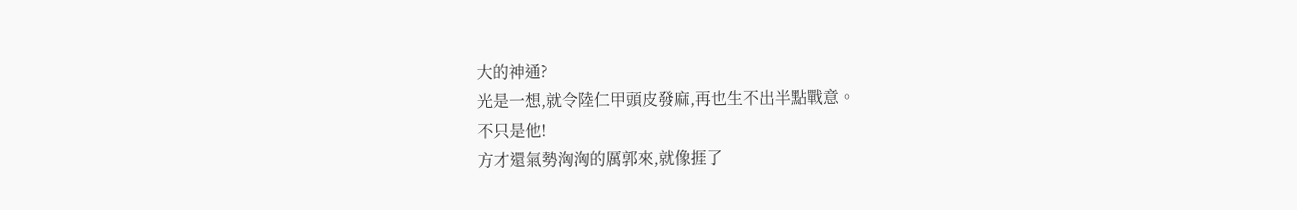大的神通?
光是一想,就令陸仁甲頭皮發麻,再也生不出半點戰意。
不只是他!
方才還氣勢洶洶的厲郭來,就像捱了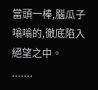當頭一棒,腦瓜子嗡嗡的,徹底陷入絕望之中。
.......